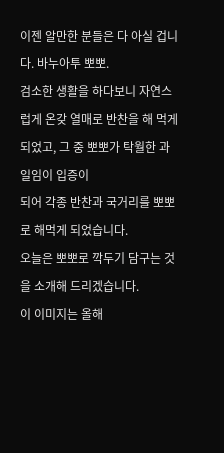이젠 알만한 분들은 다 아실 겁니다. 바누아투 뽀뽀.
검소한 생활을 하다보니 자연스럽게 온갖 열매로 반찬을 해 먹게 되었고, 그 중 뽀뽀가 탁월한 과일임이 입증이
되어 각종 반찬과 국거리를 뽀뽀로 해먹게 되었습니다.
오늘은 뽀뽀로 깍두기 담구는 것을 소개해 드리겠습니다.
이 이미지는 올해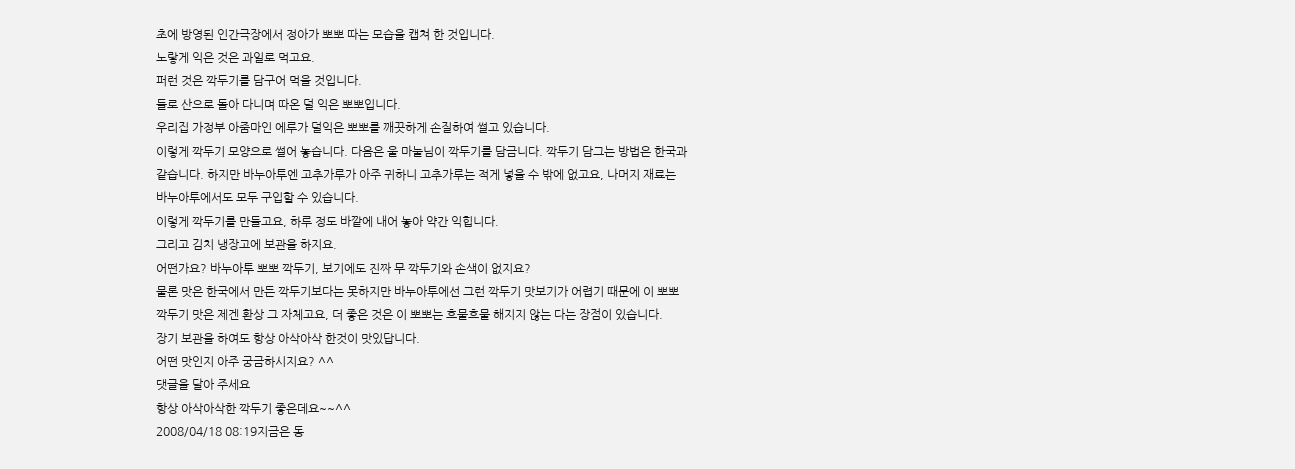초에 방영된 인간극장에서 정아가 뽀뽀 따는 모습을 캡쳐 한 것입니다.
노랗게 익은 것은 과일로 먹고요.
퍼런 것은 깍두기를 담구어 먹을 것입니다.
들로 산으로 돌아 다니며 따온 덜 익은 뽀뽀입니다.
우리집 가정부 아줌마인 에루가 덜익은 뽀뽀를 깨끗하게 손질하여 썰고 있습니다.
이렇게 깍두기 모양으로 썰어 놓습니다. 다음은 울 마눌님이 깍두기를 담금니다. 깍두기 담그는 방법은 한국과
같습니다. 하지만 바누아투엔 고추가루가 아주 귀하니 고추가루는 적게 넣을 수 밖에 없고요, 나머지 재료는
바누아투에서도 모두 구입할 수 있습니다.
이렇게 깍두기를 만들고요, 하루 정도 바깥에 내어 놓아 약간 익힙니다.
그리고 김치 냉장고에 보관을 하지요.
어떤가요? 바누아투 뽀뽀 깍두기, 보기에도 진짜 무 깍두기와 손색이 없지요?
물론 맛은 한국에서 만든 깍두기보다는 못하지만 바누아투에선 그런 깍두기 맛보기가 어렵기 때문에 이 뽀뽀
깍두기 맛은 제겐 환상 그 자체고요, 더 좋은 것은 이 뽀뽀는 흐물흐물 해지지 않는 다는 장점이 있습니다.
장기 보관을 하여도 항상 아삭아삭 한것이 맛있답니다.
어떤 맛인지 아주 궁금하시지요? ^^
댓글을 달아 주세요
항상 아삭아삭한 깍두기 좋은데요~~^^
2008/04/18 08:19지금은 동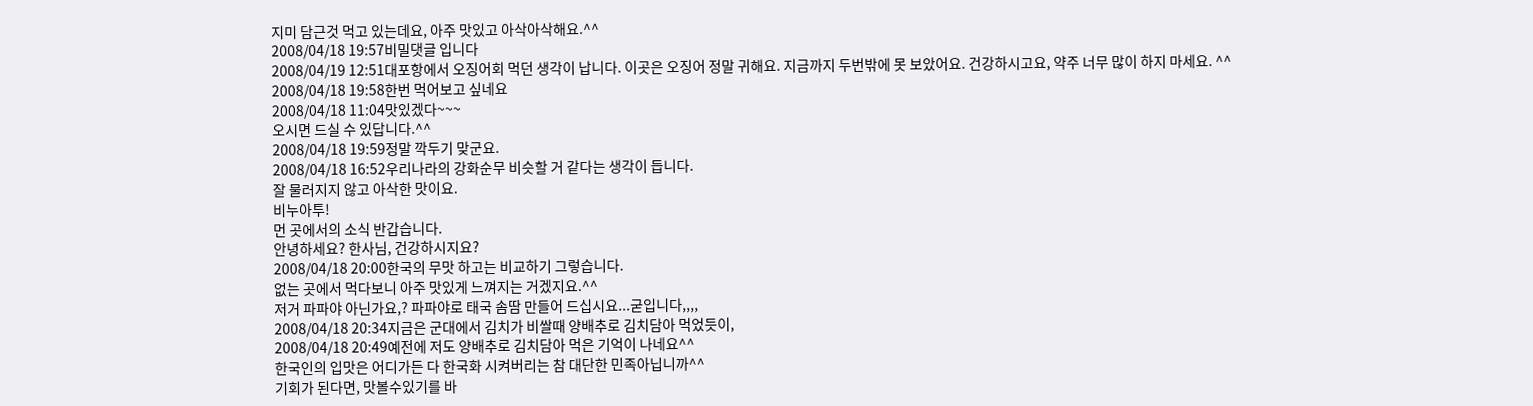지미 담근것 먹고 있는데요, 아주 맛있고 아삭아삭해요.^^
2008/04/18 19:57비밀댓글 입니다
2008/04/19 12:51대포항에서 오징어회 먹던 생각이 납니다. 이곳은 오징어 정말 귀해요. 지금까지 두번밖에 못 보았어요. 건강하시고요, 약주 너무 많이 하지 마세요. ^^
2008/04/18 19:58한번 먹어보고 싶네요
2008/04/18 11:04맛있겠다~~~
오시면 드실 수 있답니다.^^
2008/04/18 19:59정말 깍두기 맞군요.
2008/04/18 16:52우리나라의 강화순무 비슷할 거 같다는 생각이 듭니다.
잘 물러지지 않고 아삭한 맛이요.
비누아투!
먼 곳에서의 소식 반갑습니다.
안녕하세요? 한사님, 건강하시지요?
2008/04/18 20:00한국의 무맛 하고는 비교하기 그렇습니다.
없는 곳에서 먹다보니 아주 맛있게 느껴지는 거겠지요.^^
저거 파파야 아닌가요,? 파파야로 태국 솜땀 만들어 드십시요...굳입니다,,,,
2008/04/18 20:34지금은 군대에서 김치가 비쌀때 양배추로 김치담아 먹었듯이,
2008/04/18 20:49예전에 저도 양배추로 김치담아 먹은 기억이 나네요^^
한국인의 입맛은 어디가든 다 한국화 시켜버리는 참 대단한 민족아닙니까^^
기회가 된다면, 맛볼수있기를 바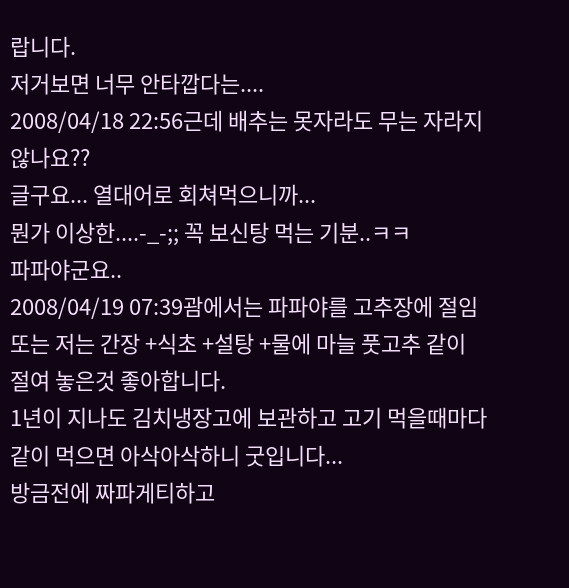랍니다.
저거보면 너무 안타깝다는....
2008/04/18 22:56근데 배추는 못자라도 무는 자라지 않나요??
글구요... 열대어로 회쳐먹으니까...
뭔가 이상한....-_-;; 꼭 보신탕 먹는 기분..ㅋㅋ
파파야군요..
2008/04/19 07:39괌에서는 파파야를 고추장에 절임 또는 저는 간장 +식초 +설탕 +물에 마늘 풋고추 같이 절여 놓은것 좋아합니다.
1년이 지나도 김치냉장고에 보관하고 고기 먹을때마다 같이 먹으면 아삭아삭하니 굿입니다...
방금전에 짜파게티하고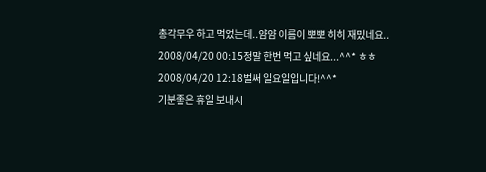총각무우 하고 먹었는데..얌얌 이름이 뽀뽀 히히 재밌네요..
2008/04/20 00:15정말 한번 먹고 싶네요...^^* ㅎㅎ
2008/04/20 12:18벌써 일요일입니다!^^*
기분좋은 휴일 보내시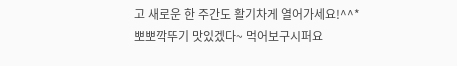고 새로운 한 주간도 활기차게 열어가세요!^^*
뽀뽀깍뚜기 맛있겠다~ 먹어보구시퍼요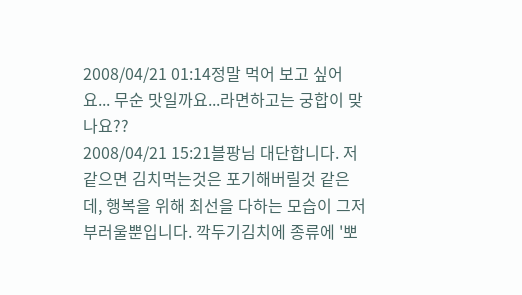2008/04/21 01:14정말 먹어 보고 싶어요... 무순 맛일까요...라면하고는 궁합이 맞나요??
2008/04/21 15:21블팡님 대단합니다. 저 같으면 김치먹는것은 포기해버릴것 같은데, 행복을 위해 최선을 다하는 모습이 그저 부러울뿐입니다. 깍두기김치에 종류에 '뽀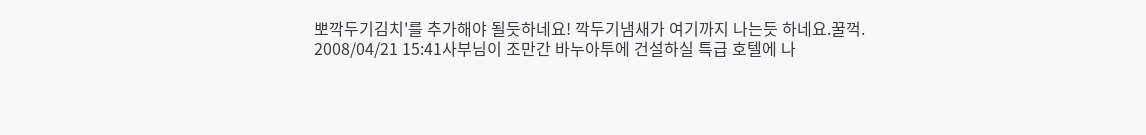뽀깍두기김치'를 추가해야 될듯하네요! 깍두기냄새가 여기까지 나는듯 하네요.꿀꺽.
2008/04/21 15:41사부님이 조만간 바누아투에 건설하실 특급 호텔에 나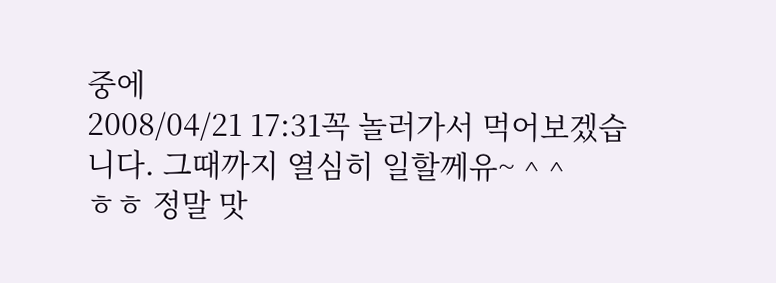중에
2008/04/21 17:31꼭 놀러가서 먹어보겠습니다. 그때까지 열심히 일할께유~ ^ ^
ㅎㅎ 정말 맛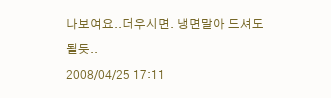나보여요..더우시면. 냉면말아 드셔도 될듯..
2008/04/25 17:11